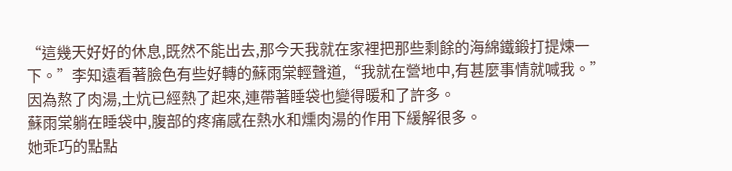“這幾天好好的休息,既然不能出去,那今天我就在家裡把那些剩餘的海綿鐵鍛打提煉一下。”李知遠看著臉色有些好轉的蘇雨棠輕聲道,“我就在營地中,有甚麼事情就喊我。”
因為熬了肉湯,土炕已經熱了起來,連帶著睡袋也變得暖和了許多。
蘇雨棠躺在睡袋中,腹部的疼痛感在熱水和燻肉湯的作用下緩解很多。
她乖巧的點點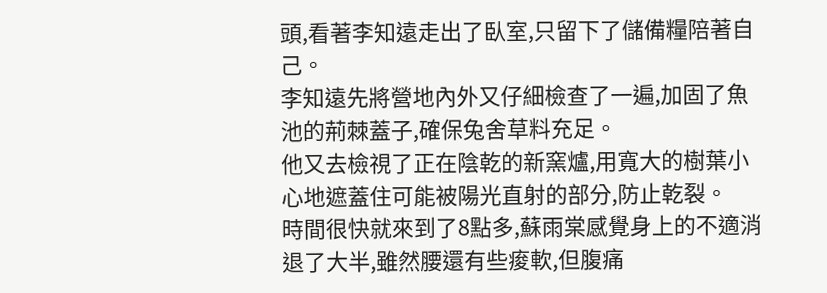頭,看著李知遠走出了臥室,只留下了儲備糧陪著自己。
李知遠先將營地內外又仔細檢查了一遍,加固了魚池的荊棘蓋子,確保兔舍草料充足。
他又去檢視了正在陰乾的新窯爐,用寬大的樹葉小心地遮蓋住可能被陽光直射的部分,防止乾裂。
時間很快就來到了8點多,蘇雨棠感覺身上的不適消退了大半,雖然腰還有些痠軟,但腹痛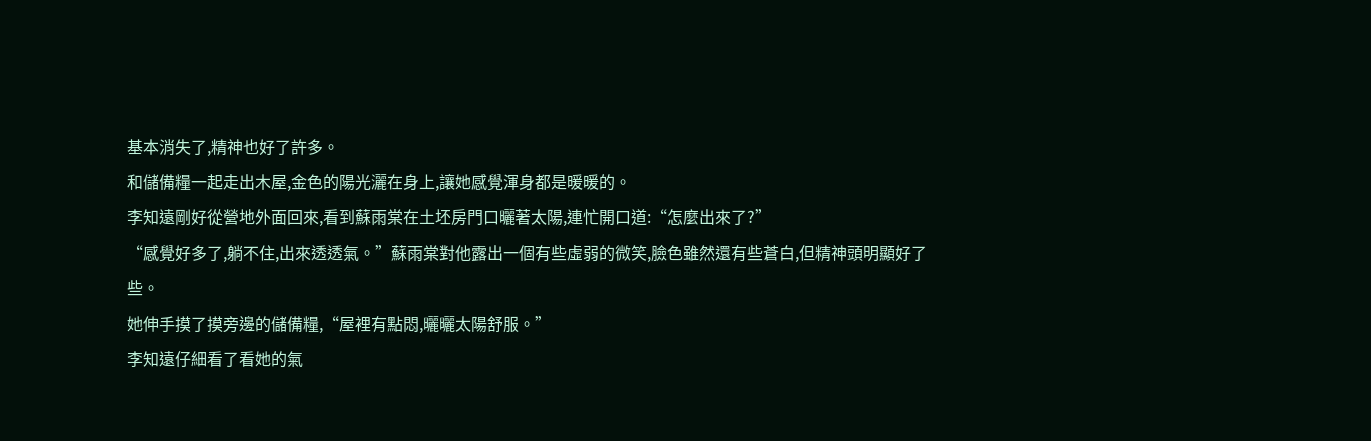基本消失了,精神也好了許多。
和儲備糧一起走出木屋,金色的陽光灑在身上,讓她感覺渾身都是暖暖的。
李知遠剛好從營地外面回來,看到蘇雨棠在土坯房門口曬著太陽,連忙開口道:“怎麼出來了?”
“感覺好多了,躺不住,出來透透氣。”蘇雨棠對他露出一個有些虛弱的微笑,臉色雖然還有些蒼白,但精神頭明顯好了些。
她伸手摸了摸旁邊的儲備糧,“屋裡有點悶,曬曬太陽舒服。”
李知遠仔細看了看她的氣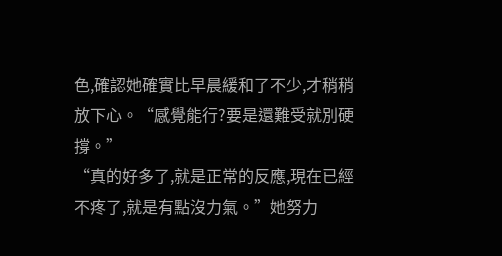色,確認她確實比早晨緩和了不少,才稍稍放下心。“感覺能行?要是還難受就別硬撐。”
“真的好多了,就是正常的反應,現在已經不疼了,就是有點沒力氣。”她努力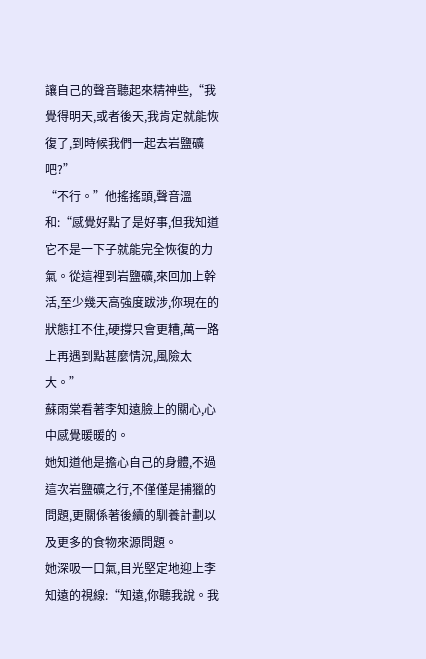讓自己的聲音聽起來精神些,“我覺得明天,或者後天,我肯定就能恢復了,到時候我們一起去岩鹽礦吧?”
“不行。”他搖搖頭,聲音溫和:“感覺好點了是好事,但我知道它不是一下子就能完全恢復的力氣。從這裡到岩鹽礦,來回加上幹活,至少幾天高強度跋涉,你現在的狀態扛不住,硬撐只會更糟,萬一路上再遇到點甚麼情況,風險太大。”
蘇雨棠看著李知遠臉上的關心,心中感覺暖暖的。
她知道他是擔心自己的身體,不過這次岩鹽礦之行,不僅僅是捕獵的問題,更關係著後續的馴養計劃以及更多的食物來源問題。
她深吸一口氣,目光堅定地迎上李知遠的視線:“知遠,你聽我說。我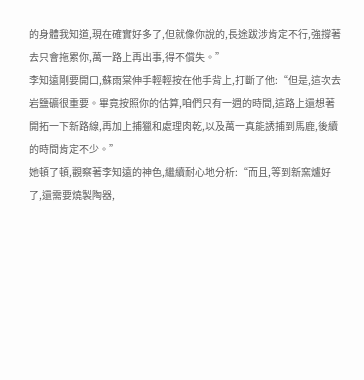的身體我知道,現在確實好多了,但就像你說的,長途跋涉肯定不行,強撐著去只會拖累你,萬一路上再出事,得不償失。”
李知遠剛要開口,蘇雨棠伸手輕輕按在他手背上,打斷了他:“但是,這次去岩鹽礦很重要。畢竟按照你的估算,咱們只有一週的時間,這路上還想著開拓一下新路線,再加上捕獵和處理肉乾,以及萬一真能誘捕到馬鹿,後續的時間肯定不少。”
她頓了頓,觀察著李知遠的神色,繼續耐心地分析:“而且,等到新窯爐好了,還需要燒製陶器,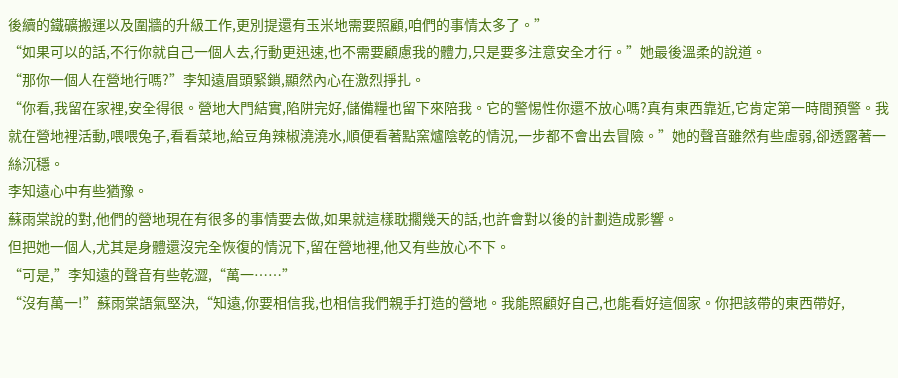後續的鐵礦搬運以及圍牆的升級工作,更別提還有玉米地需要照顧,咱們的事情太多了。”
“如果可以的話,不行你就自己一個人去,行動更迅速,也不需要顧慮我的體力,只是要多注意安全才行。”她最後溫柔的說道。
“那你一個人在營地行嗎?”李知遠眉頭緊鎖,顯然內心在激烈掙扎。
“你看,我留在家裡,安全得很。營地大門結實,陷阱完好,儲備糧也留下來陪我。它的警惕性你還不放心嗎?真有東西靠近,它肯定第一時間預警。我就在營地裡活動,喂喂兔子,看看菜地,給豆角辣椒澆澆水,順便看著點窯爐陰乾的情況,一步都不會出去冒險。”她的聲音雖然有些虛弱,卻透露著一絲沉穩。
李知遠心中有些猶豫。
蘇雨棠說的對,他們的營地現在有很多的事情要去做,如果就這樣耽擱幾天的話,也許會對以後的計劃造成影響。
但把她一個人,尤其是身體還沒完全恢復的情況下,留在營地裡,他又有些放心不下。
“可是,”李知遠的聲音有些乾澀,“萬一……”
“沒有萬一!”蘇雨棠語氣堅決,“知遠,你要相信我,也相信我們親手打造的營地。我能照顧好自己,也能看好這個家。你把該帶的東西帶好,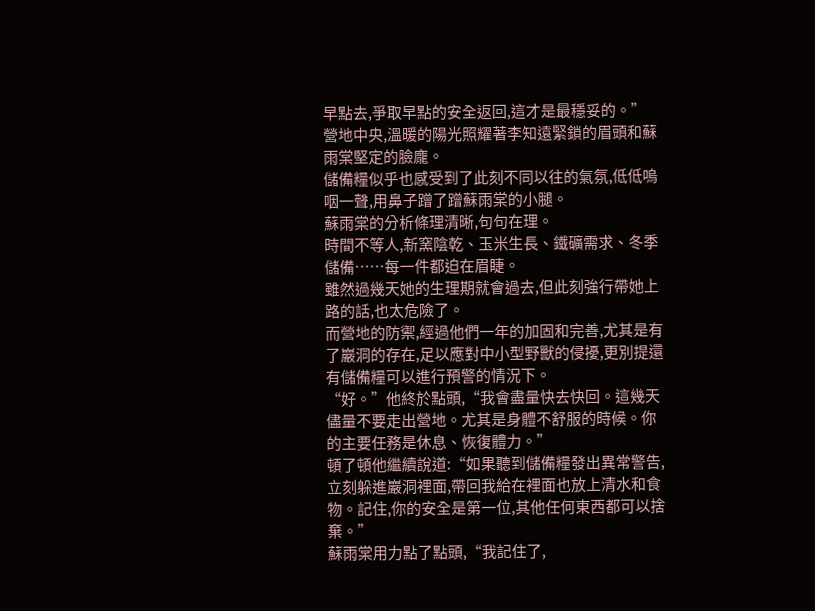早點去,爭取早點的安全返回,這才是最穩妥的。”
營地中央,溫暖的陽光照耀著李知遠緊鎖的眉頭和蘇雨棠堅定的臉龐。
儲備糧似乎也感受到了此刻不同以往的氣氛,低低嗚咽一聲,用鼻子蹭了蹭蘇雨棠的小腿。
蘇雨棠的分析條理清晰,句句在理。
時間不等人,新窯陰乾、玉米生長、鐵礦需求、冬季儲備……每一件都迫在眉睫。
雖然過幾天她的生理期就會過去,但此刻強行帶她上路的話,也太危險了。
而營地的防禦,經過他們一年的加固和完善,尤其是有了巖洞的存在,足以應對中小型野獸的侵擾,更別提還有儲備糧可以進行預警的情況下。
“好。”他終於點頭,“我會盡量快去快回。這幾天儘量不要走出營地。尤其是身體不舒服的時候。你的主要任務是休息、恢復體力。”
頓了頓他繼續說道:“如果聽到儲備糧發出異常警告,立刻躲進巖洞裡面,帶回我給在裡面也放上清水和食物。記住,你的安全是第一位,其他任何東西都可以捨棄。”
蘇雨棠用力點了點頭,“我記住了,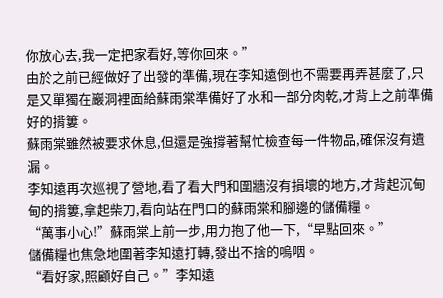你放心去,我一定把家看好,等你回來。”
由於之前已經做好了出發的準備,現在李知遠倒也不需要再弄甚麼了,只是又單獨在巖洞裡面給蘇雨棠準備好了水和一部分肉乾,才背上之前準備好的揹簍。
蘇雨棠雖然被要求休息,但還是強撐著幫忙檢查每一件物品,確保沒有遺漏。
李知遠再次巡視了營地,看了看大門和圍牆沒有損壞的地方,才背起沉甸甸的揹簍,拿起柴刀,看向站在門口的蘇雨棠和腳邊的儲備糧。
“萬事小心!”蘇雨棠上前一步,用力抱了他一下,“早點回來。”
儲備糧也焦急地圍著李知遠打轉,發出不捨的嗚咽。
“看好家,照顧好自己。”李知遠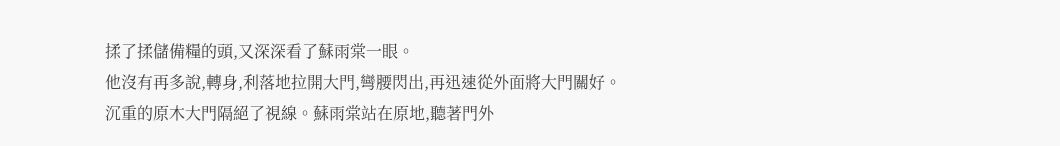揉了揉儲備糧的頭,又深深看了蘇雨棠一眼。
他沒有再多說,轉身,利落地拉開大門,彎腰閃出,再迅速從外面將大門關好。
沉重的原木大門隔絕了視線。蘇雨棠站在原地,聽著門外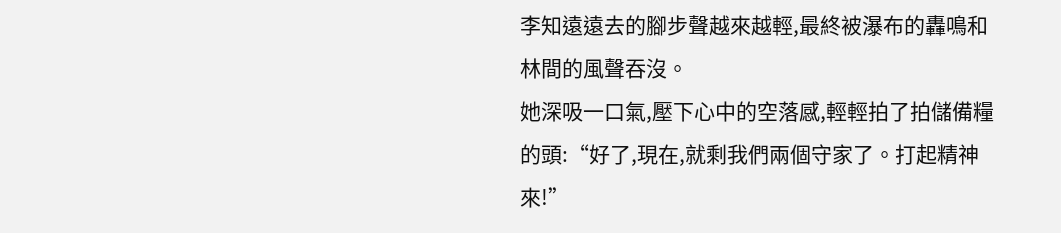李知遠遠去的腳步聲越來越輕,最終被瀑布的轟鳴和林間的風聲吞沒。
她深吸一口氣,壓下心中的空落感,輕輕拍了拍儲備糧的頭:“好了,現在,就剩我們兩個守家了。打起精神來!”